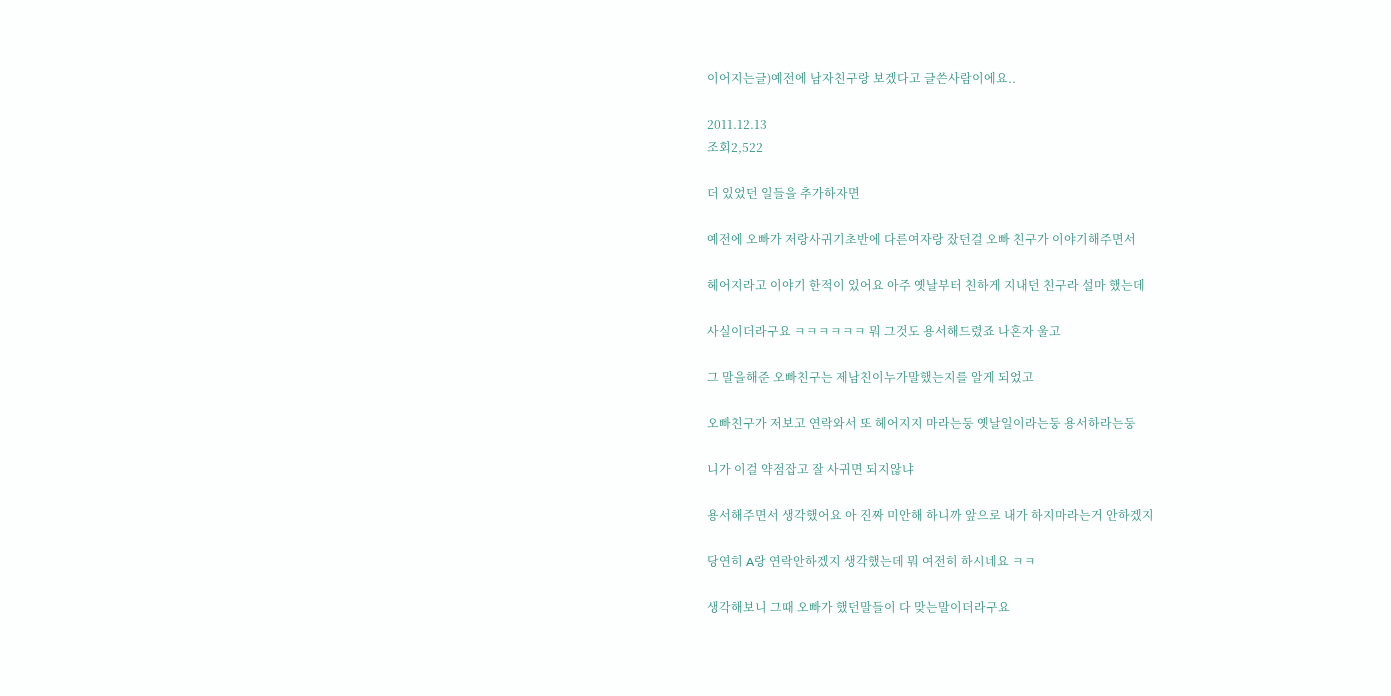이어지는글)예전에 남자친구랑 보겠다고 글쓴사람이에요..

2011.12.13
조회2,522

더 있었던 일들을 추가하자면

예전에 오빠가 저랑사귀기초반에 다른여자랑 잤던걸 오빠 친구가 이야기해주면서

헤어지라고 이야기 한적이 있어요 아주 옛날부터 친하게 지내던 친구라 설마 했는데

사실이더라구요 ㅋㅋㅋㅋㅋㅋ 뭐 그것도 용서해드렸죠 나혼자 울고

그 말을해준 오빠친구는 제남친이누가말했는지를 알게 되었고

오빠친구가 저보고 연락와서 또 헤어지지 마라는둥 옛날일이라는둥 용서하라는둥

니가 이걸 약점잡고 잘 사귀면 되지않냐

용서해주면서 생각했어요 아 진짜 미안해 하니까 앞으로 내가 하지마라는거 안하겠지

당연히 A랑 연락안하겠지 생각했는데 뭐 여전히 하시네요 ㅋㅋ

생각해보니 그때 오빠가 했던말들이 다 맞는말이더라구요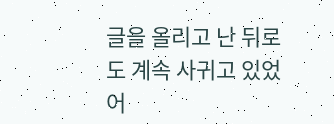글을 올리고 난 뒤로도 계속 사귀고 있었어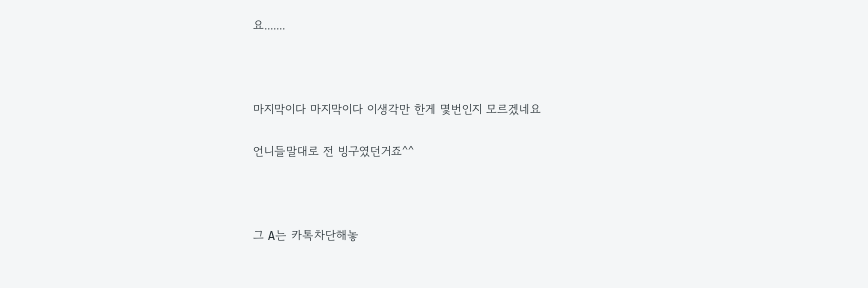요.......



마지막이다 마지막이다 이생각만 한게 몇번인지 모르겠네요

언니들말대로 전 빙구였던거죠^^



그 A는 카톡차단해놓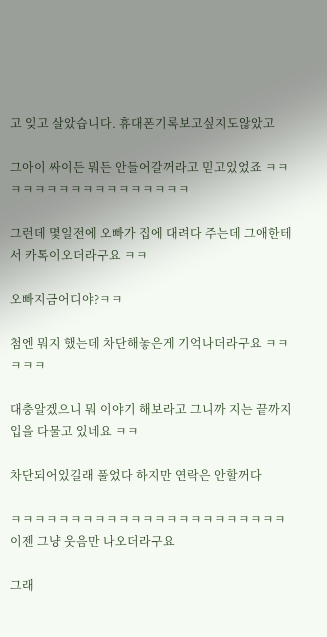고 잊고 살았습니다. 휴대폰기록보고싶지도않았고

그아이 싸이든 뭐든 안들어갈꺼라고 믿고있었죠 ㅋㅋㅋㅋㅋㅋㅋㅋㅋㅋㅋㅋㅋㅋㅋㅋㅋ

그런데 몇일전에 오빠가 집에 대려다 주는데 그애한테서 카톡이오더라구요 ㅋㅋ

오빠지금어디야?ㅋㅋ

첨엔 뭐지 했는데 차단해놓은게 기억나더라구요 ㅋㅋㅋㅋㅋ

대충알겠으니 뭐 이야기 해보라고 그니까 지는 끝까지 입을 다물고 있네요 ㅋㅋ

차단되어있길래 풀었다 하지만 연락은 안할꺼다

ㅋㅋㅋㅋㅋㅋㅋㅋㅋㅋㅋㅋㅋㅋㅋㅋㅋㅋㅋㅋㅋㅋㅋ이젠 그냥 웃음만 나오더라구요

그래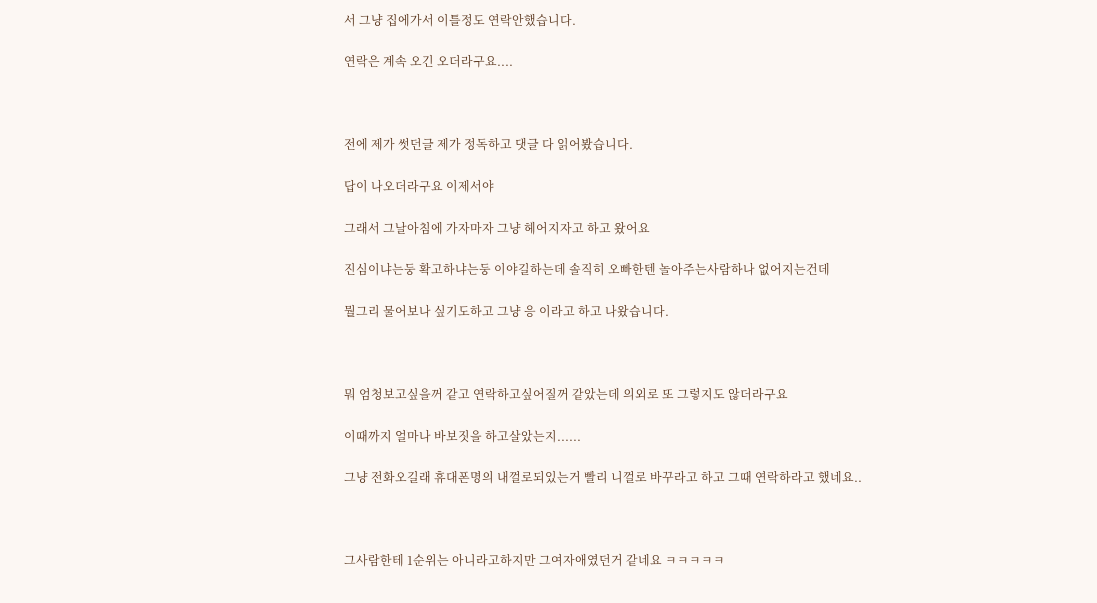서 그냥 집에가서 이틀정도 연락안했습니다.

연락은 계속 오긴 오더라구요....



전에 제가 썻던글 제가 정독하고 댓글 다 읽어봤습니다.

답이 나오더라구요 이제서야

그래서 그날아침에 가자마자 그냥 헤어지자고 하고 왔어요

진심이냐는둥 확고하냐는둥 이야길하는데 솔직히 오빠한텐 놀아주는사람하나 없어지는건데

뭘그리 물어보나 싶기도하고 그냥 응 이라고 하고 나왔습니다.



뭐 엄청보고싶을꺼 같고 연락하고싶어질꺼 같았는데 의외로 또 그렇지도 않더라구요

이때까지 얼마나 바보짓을 하고살았는지......

그냥 전화오길래 휴대폰명의 내껄로되있는거 빨리 니껄로 바꾸라고 하고 그때 연락하라고 했네요..



그사람한테 1순위는 아니라고하지만 그여자애였던거 같네요 ㅋㅋㅋㅋㅋ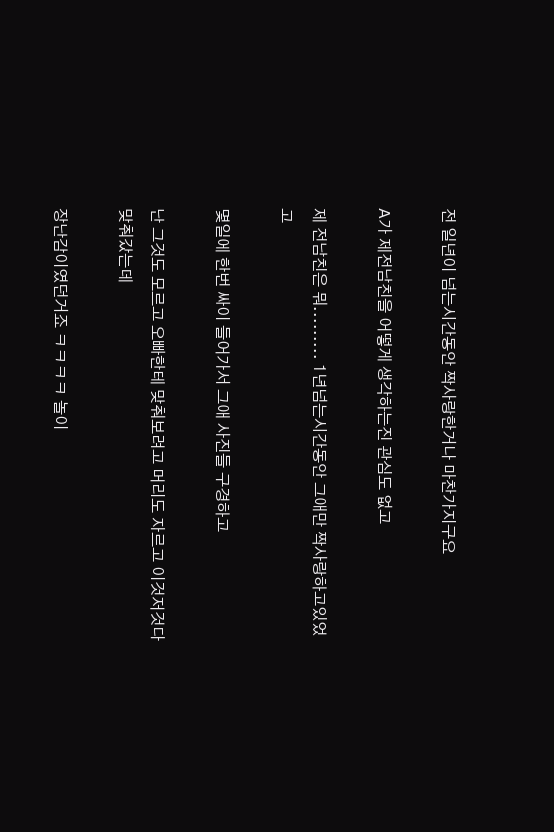전 일년이 넘는시간동안 짝사랑한거나 마찬가지구요

A가 제전남친을 어떻게 생각하는진 관심도 없고

제 전남친은 뭐......... 1년넘는시간동안 그애만 짝사랑하고있었고

몇일에 한번 싸이 들어가서 그애 사진들 구경하고

난 그것도 모르고 오빠한테 맞춰보려고 머리도 자르고 이것저것다맞춰갔는데

장난감이였던거죠 ㅋㅋㅋㅋ 놀이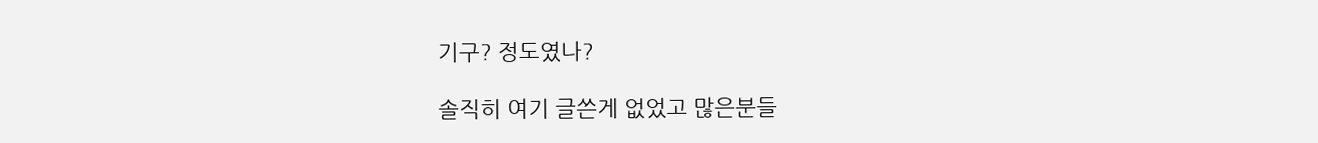기구? 정도였나?

솔직히 여기 글쓴게 없었고 많은분들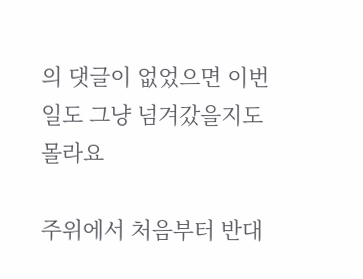의 댓글이 없었으면 이번일도 그냥 넘겨갔을지도 몰라요

주위에서 처음부터 반대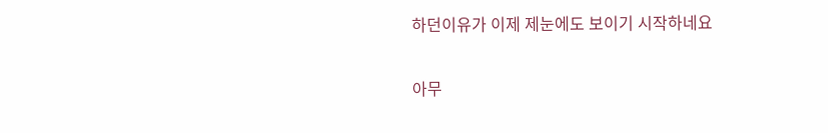하던이유가 이제 제눈에도 보이기 시작하네요

아무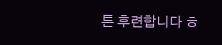튼 후련합니다 ㅎ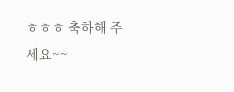ㅎㅎㅎ 축하해 주세요~~